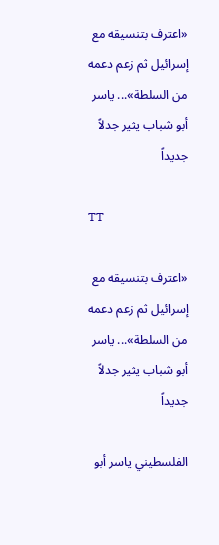«اعترف بتنسيقه مع إسرائيل ثم زعم دعمه من السلطة»... ياسر أبو شباب يثير جدلاً جديداً

TT

«اعترف بتنسيقه مع إسرائيل ثم زعم دعمه من السلطة»... ياسر أبو شباب يثير جدلاً جديداً

الفلسطيني ياسر أبو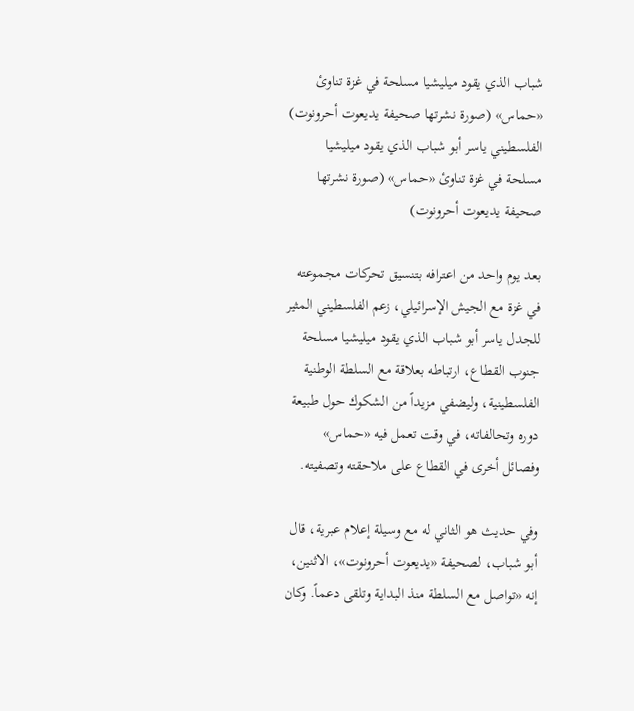شباب الذي يقود ميليشيا مسلحة في غزة تناوئ «حماس» (صورة نشرتها صحيفة يديعوت أحرونوت)
الفلسطيني ياسر أبو شباب الذي يقود ميليشيا مسلحة في غزة تناوئ «حماس» (صورة نشرتها صحيفة يديعوت أحرونوت)

بعد يوم واحد من اعترافه بتنسيق تحركات مجموعته في غزة مع الجيش الإسرائيلي، زعم الفلسطيني المثير للجدل ياسر أبو شباب الذي يقود ميليشيا مسلحة جنوب القطاع، ارتباطه بعلاقة مع السلطة الوطنية الفلسطينية، وليضفي مزيداً من الشكوك حول طبيعة دوره وتحالفاته، في وقت تعمل فيه «حماس» وفصائل أخرى في القطاع على ملاحقته وتصفيته.

وفي حديث هو الثاني له مع وسيلة إعلام عبرية، قال أبو شباب، لصحيفة «يديعوت أحرونوت»، الاثنين، إنه «تواصل مع السلطة منذ البداية وتلقى دعماً. وكان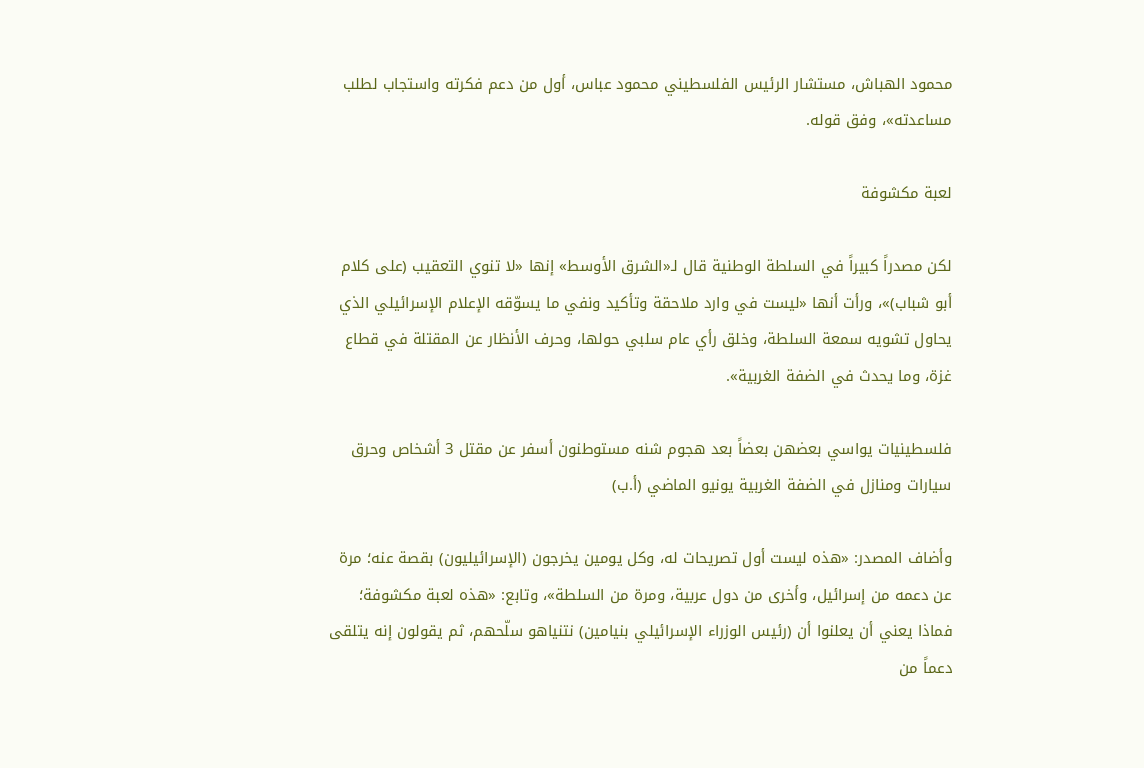محمود الهباش، مستشار الرئيس الفلسطيني محمود عباس، أول من دعم فكرته واستجاب لطلب مساعدته»، وفق قوله.

لعبة مكشوفة

لكن مصدراً كبيراً في السلطة الوطنية قال لـ«الشرق الأوسط» إنها «لا تنوي التعقيب (على كلام أبو شباب)»، ورأت أنها «ليست في وارد ملاحقة وتأكيد ونفي ما يسوّقه الإعلام الإسرائيلي الذي يحاول تشويه سمعة السلطة، وخلق رأي عام سلبي حولها، وحرف الأنظار عن المقتلة في قطاع غزة، وما يحدث في الضفة الغربية».

فلسطينيات يواسي بعضهن بعضاً بعد هجوم شنه مستوطنون أسفر عن مقتل 3 أشخاص وحرق سيارات ومنازل في الضفة الغربية يونيو الماضي (أ.ب)

وأضاف المصدر: «هذه ليست أول تصريحات له، وكل يومين يخرجون (الإسرائيليون) بقصة عنه؛ مرة عن دعمه من إسرائيل، وأخرى من دول عربية، ومرة من السلطة»، وتابع: «هذه لعبة مكشوفة؛ فماذا يعني أن يعلنوا أن (رئيس الوزراء الإسرائيلي بنيامين) نتنياهو سلّحهم، ثم يقولون إنه يتلقى دعماً من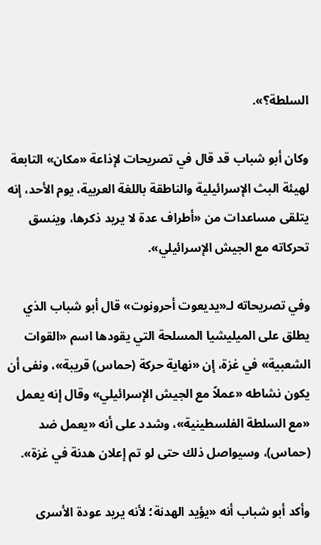السلطة؟».

وكان أبو شباب قد قال في تصريحات لإذاعة «مكان» التابعة لهيئة البث الإسرائيلية والناطقة باللغة العربية، يوم الأحد، إنه يتلقى مساعدات من «أطراف عدة لا يريد ذكرها، وينسق تحركاته مع الجيش الإسرائيلي».

وفي تصريحاته لـ«يديعوت أحرونوت» قال أبو شباب الذي يطلق على الميليشيا المسلحة التي يقودها اسم «القوات الشعبية» في غزة، إن «نهاية حركة (حماس) قريبة»، ونفى أن يكون نشاطه «عملاً مع الجيش الإسرائيلي» وقال إنه يعمل «مع السلطة الفلسطينية»، وشدد على أنه «يعمل ضد (حماس)، وسيواصل ذلك حتى لو تم إعلان هدنة في غزة».

وأكد أبو شباب أنه «يؤيد الهدنة؛ لأنه يريد عودة الأسرى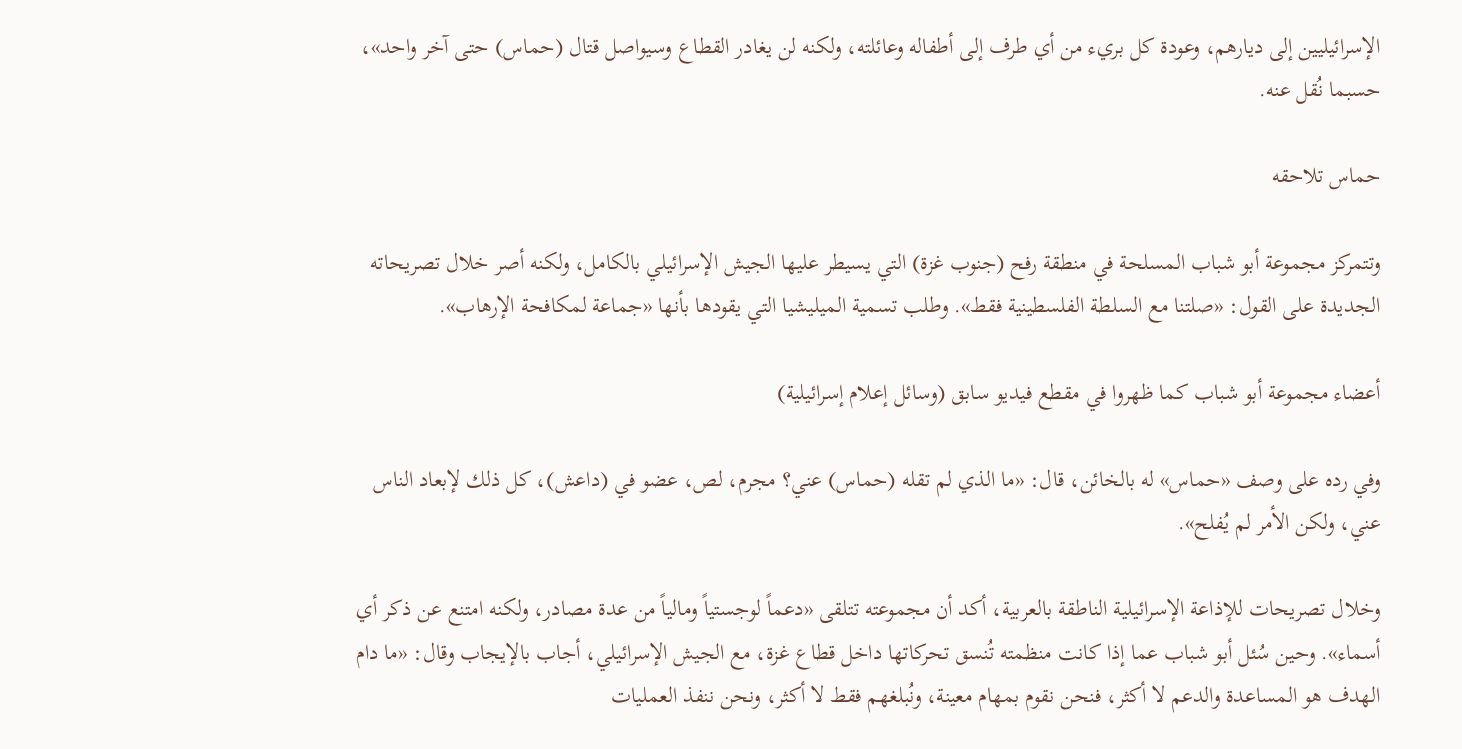الإسرائيليين إلى ديارهم، وعودة كل بريء من أي طرف إلى أطفاله وعائلته، ولكنه لن يغادر القطاع وسيواصل قتال (حماس) حتى آخر واحد»، حسبما نُقل عنه.

حماس تلاحقه

وتتمركز مجموعة أبو شباب المسلحة في منطقة رفح (جنوب غزة) التي يسيطر عليها الجيش الإسرائيلي بالكامل، ولكنه أصر خلال تصريحاته الجديدة على القول: «صلتنا مع السلطة الفلسطينية فقط». وطلب تسمية الميليشيا التي يقودها بأنها «جماعة لمكافحة الإرهاب».

أعضاء مجموعة أبو شباب كما ظهروا في مقطع فيديو سابق (وسائل إعلام إسرائيلية)

وفي رده على وصف «حماس» له بالخائن، قال: «ما الذي لم تقله (حماس) عني؟ مجرم، لص، عضو في (داعش)، كل ذلك لإبعاد الناس عني، ولكن الأمر لم يُفلح».

وخلال تصريحات للإذاعة الإسرائيلية الناطقة بالعربية، أكد أن مجموعته تتلقى «دعماً لوجستياً ومالياً من عدة مصادر، ولكنه امتنع عن ذكر أي أسماء». وحين سُئل أبو شباب عما إذا كانت منظمته تُنسق تحركاتها داخل قطاع غزة، مع الجيش الإسرائيلي، أجاب بالإيجاب وقال: «ما دام الهدف هو المساعدة والدعم لا أكثر، فنحن نقوم بمهام معينة، ونُبلغهم فقط لا أكثر، ونحن ننفذ العمليات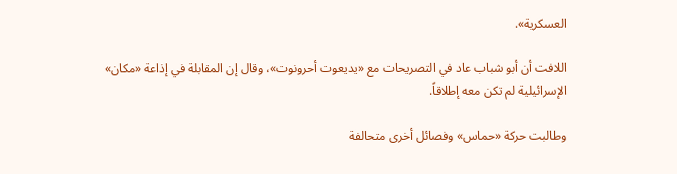العسكرية».

اللافت أن أبو شباب عاد في التصريحات مع «يديعوت أحرونوت»، وقال إن المقابلة في إذاعة «مكان» الإسرائيلية لم تكن معه إطلاقاً.

وطالبت حركة «حماس» وفصائل أخرى متحالفة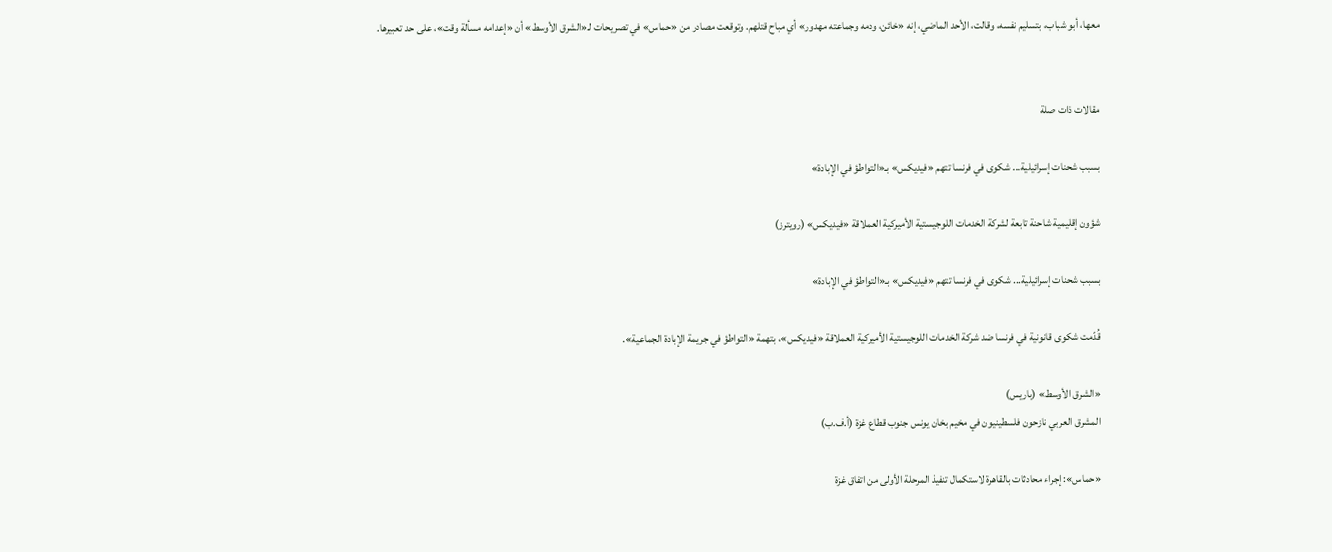معها، أبو شباب، بتسليم نفسه، وقالت، الأحد الماضي، إنه «خائن، ودمه وجماعته مهدور» أي مباح قتلهم. وتوقعت مصادر من «حماس» في تصريحات لـ«الشرق الأوسط» أن «إعدامه مسألة وقت»، على حد تعبيرها.


مقالات ذات صلة

بسبب شحنات إسرائيلية... شكوى في فرنسا تتهم «فيديكس» بـ«التواطؤ في الإبادة»

شؤون إقليمية شاحنة تابعة لشركة الخدمات اللوجيستية الأميركية العملاقة «فيديكس» (رويترز)

بسبب شحنات إسرائيلية... شكوى في فرنسا تتهم «فيديكس» بـ«التواطؤ في الإبادة»

قُدّمت شكوى قانونية في فرنسا ضد شركة الخدمات اللوجيستية الأميركية العملاقة «فيديكس»، بتهمة «التواطؤ في جريمة الإبادة الجماعية».

«الشرق الأوسط» (باريس)
المشرق العربي نازحون فلسطينيون في مخيم بخان يونس جنوب قطاع غزة (أ.ف.ب)

«حماس»: إجراء محادثات بالقاهرة لاستكمال تنفيذ المرحلة الأولى من اتفاق غزة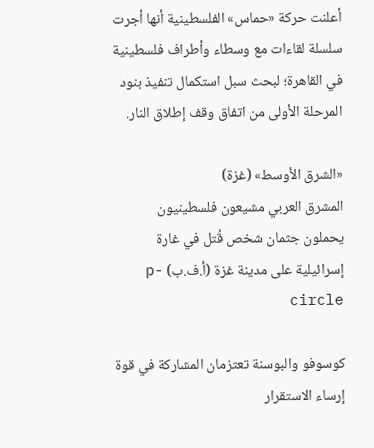أعلنت حركة «حماس» الفلسطينية أنها أجرت سلسلة لقاءات مع وسطاء وأطراف فلسطينية في القاهرة؛ لبحث سبل استكمال تنفيذ بنود المرحلة الأولى من اتفاق وقف إطلاق النار.

«الشرق الأوسط» (غزة)
المشرق العربي مشيعون فلسطينيون يحملون جثمان شخص قُتل في غارة إسرائيلية على مدينة غزة (أ.ف.ب) p-circle

كوسوفو والبوسنة تعتزمان المشاركة في قوة إرساء الاستقرار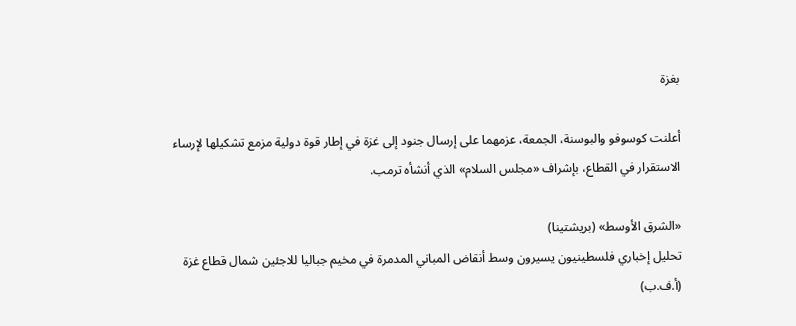بغزة

أعلنت كوسوفو والبوسنة، الجمعة، عزمهما على إرسال جنود إلى غزة في إطار قوة دولية مزمع تشكيلها لإرساء الاستقرار في القطاع، بإشراف «مجلس السلام» الذي أنشأه ترمب.

«الشرق الأوسط» (بريشتينا)
تحليل إخباري فلسطينيون يسيرون وسط أنقاض المباني المدمرة في مخيم جباليا للاجئين شمال قطاع غزة (أ.ف.ب)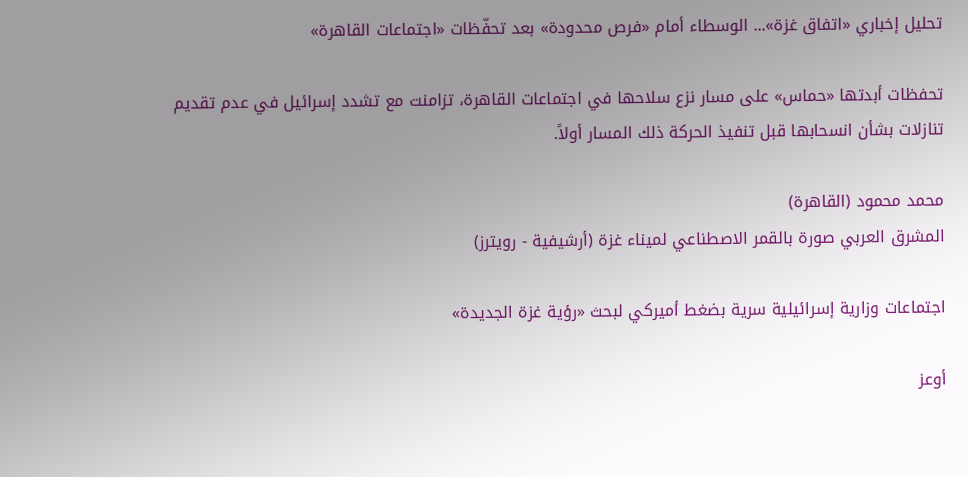تحليل إخباري «اتفاق غزة»... الوسطاء أمام «فرص محدودة» بعد تحفّظات «اجتماعات القاهرة»

تحفظات أبدتها «حماس» على مسار نزع سلاحها في اجتماعات القاهرة، تزامنت مع تشدد إسرائيل في عدم تقديم تنازلات بشأن انسحابها قبل تنفيذ الحركة ذلك المسار أولاً.

محمد محمود (القاهرة)
المشرق العربي صورة بالقمر الاصطناعي لميناء غزة (أرشيفية - رويترز)

اجتماعات وزارية إسرائيلية سرية بضغط أميركي لبحث «رؤية غزة الجديدة»

أوعز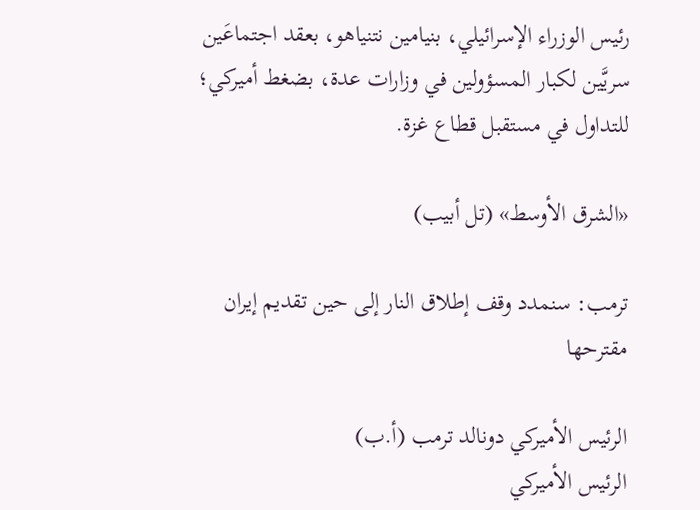رئيس الوزراء الإسرائيلي، بنيامين نتنياهو، بعقد اجتماعَين سريَّين لكبار المسؤولين في وزارات عدة، بضغط أميركي؛ للتداول في مستقبل قطاع غزة.

«الشرق الأوسط» (تل أبيب)

ترمب: سنمدد وقف إطلاق النار إلى حين تقديم إيران مقترحها

الرئيس الأميركي دونالد ترمب (أ.ب)
الرئيس الأميركي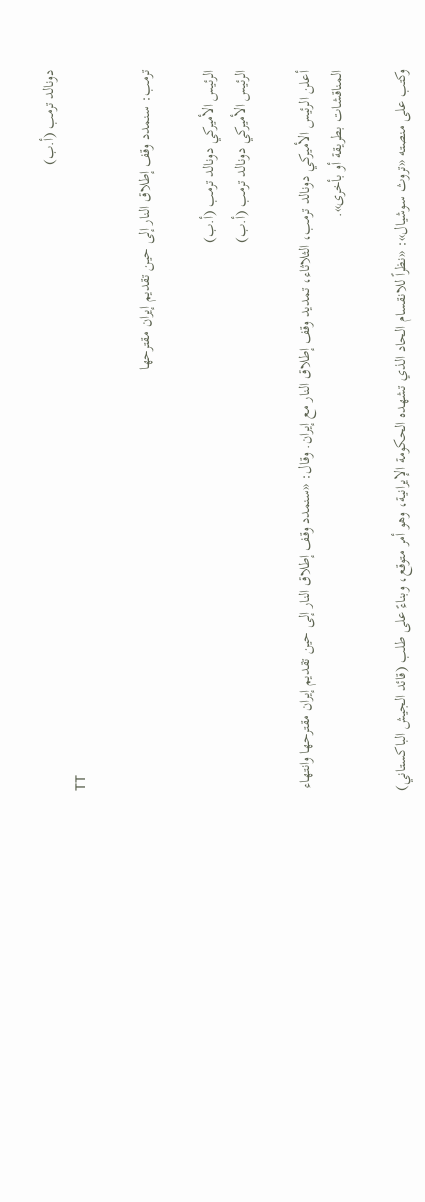دونالد ترمب (أ.ب)
TT

ترمب: سنمدد وقف إطلاق النار إلى حين تقديم إيران مقترحها

الرئيس الأميركي دونالد ترمب (أ.ب)
الرئيس الأميركي دونالد ترمب (أ.ب)

أعلن الرئيس الأميركي دونالد ترمب، الثلاثاء، تمديد وقف إطلاق النار مع إيران. وقال: «سنمدد وقف إطلاق النار إلى حين تقديم إيران مقترحها وانتهاء المناقشات بطريقة أو بأخرى».

وكتب على منصته «تروث سوشيال»: «نظراً للانقسام الحاد الذي تشهده الحكومة الإيرانية، وهو أمر متوقع، وبناءً على طلب (قائد الجيش الباكستاني)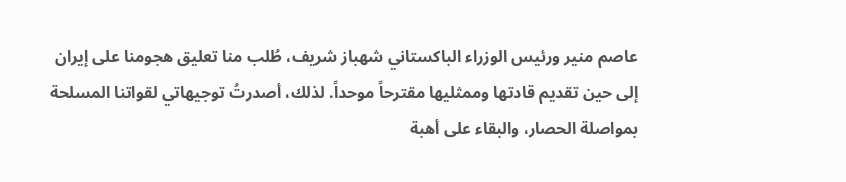عاصم منير ورئيس الوزراء الباكستاني شهباز شريف، طُلب منا تعليق هجومنا على إيران إلى حين تقديم قادتها وممثليها مقترحاً موحداً. لذلك، أصدرتُ توجيهاتي لقواتنا المسلحة بمواصلة الحصار، والبقاء على أهبة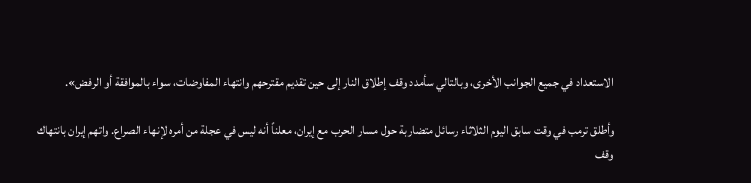الاستعداد في جميع الجوانب الأخرى، وبالتالي سأمدد وقف إطلاق النار إلى حين تقديم مقترحهم وانتهاء المفاوضات، سواء بالموافقة أو الرفض».

وأطلق ترمب في وقت سابق اليوم الثلاثاء رسائل متضاربة حول مسار الحرب مع إيران، معلناً أنه ليس في عجلة من أمره لإنهاء الصراع. واتهم إيران بانتهاك وقف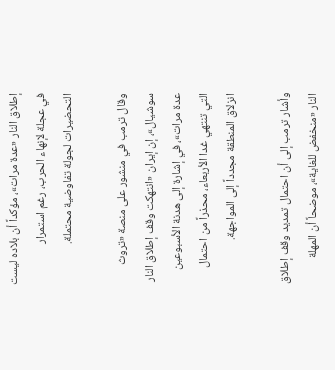إطلاق النار «عدة مرات»، مؤكداً أن بلاده ليست في عجلة لإنهاء الحرب، رغم استمرار التحضيرات لجولة تفاوضية محتملة.

وقال ترمب في منشور على منصة «تروث سوشيال»، إن إيران «انتهكت وقف إطلاق النار عدة مرات»، في إشارة إلى هدنة الأسبوعين التي تنتهي غدا الأربعاء، محذراً من احتمال انزلاق المنطقة مجدداً إلى المواجهة.

وأشار ترمب إلى أن احتمال تمديد وقف إطلاق النار «منخفض للغاية»، موضحاً أن المهلة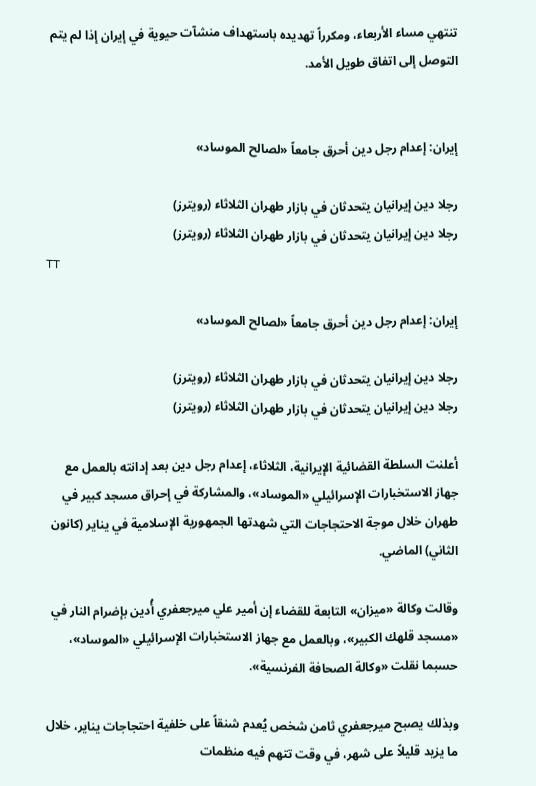تنتهي مساء الأربعاء، ومكرراً تهديده باستهداف منشآت حيوية في إيران إذا لم يتم التوصل إلى اتفاق طويل الأمد.


إيران: إعدام رجل دين أحرق جامعاً «لصالح الموساد»

رجلا دين إيرانيان يتحدثان في بازار طهران الثلاثاء (رويترز)
رجلا دين إيرانيان يتحدثان في بازار طهران الثلاثاء (رويترز)
TT

إيران: إعدام رجل دين أحرق جامعاً «لصالح الموساد»

رجلا دين إيرانيان يتحدثان في بازار طهران الثلاثاء (رويترز)
رجلا دين إيرانيان يتحدثان في بازار طهران الثلاثاء (رويترز)

أعلنت السلطة القضائية الإيرانية، الثلاثاء، إعدام رجل دين بعد إدانته بالعمل مع جهاز الاستخبارات الإسرائيلي «الموساد»، والمشاركة في إحراق مسجد كبير في طهران خلال موجة الاحتجاجات التي شهدتها الجمهورية الإسلامية في يناير (كانون الثاني) الماضي.

وقالت وكالة «ميزان» التابعة للقضاء إن أمير علي ميرجعفري أُدين بإضرام النار في «مسجد قلهك الكبير»، وبالعمل مع جهاز الاستخبارات الإسرائيلي «الموساد»، حسبما نقلت «وكالة الصحافة الفرنسية».

وبذلك يصبح ميرجعفري ثامن شخص يُعدم شنقاً على خلفية احتجاجات يناير، خلال ما يزيد قليلاً على شهر، في وقت تتهم فيه منظمات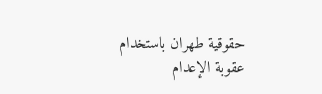حقوقية طهران باستخدام عقوبة الإعدام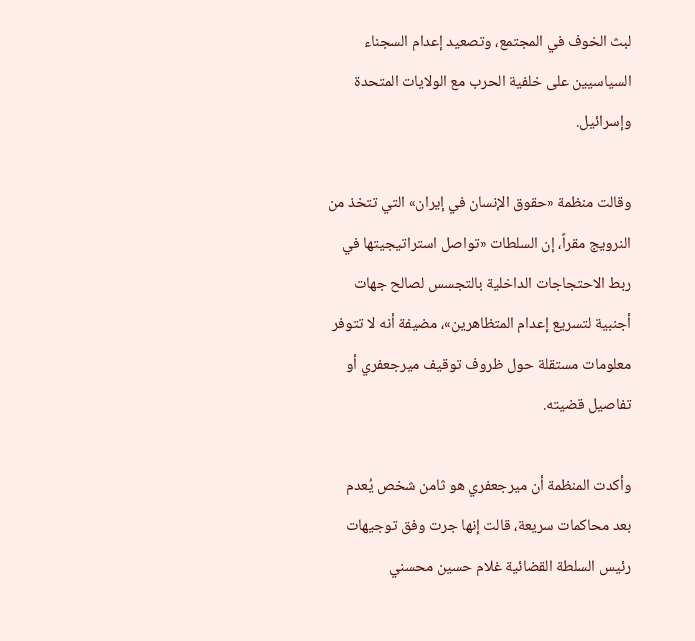لبث الخوف في المجتمع، وتصعيد إعدام السجناء السياسيين على خلفية الحرب مع الولايات المتحدة وإسرائيل.

وقالت منظمة «حقوق الإنسان في إيران» التي تتخذ من النرويج مقراً، إن السلطات «تواصل استراتيجيتها في ربط الاحتجاجات الداخلية بالتجسس لصالح جهات أجنبية لتسريع إعدام المتظاهرين»، مضيفة أنه لا تتوفر معلومات مستقلة حول ظروف توقيف ميرجعفري أو تفاصيل قضيته.

وأكدت المنظمة أن ميرجعفري هو ثامن شخص يُعدم بعد محاكمات سريعة، قالت إنها جرت وفق توجيهات رئيس السلطة القضائية غلام حسين محسني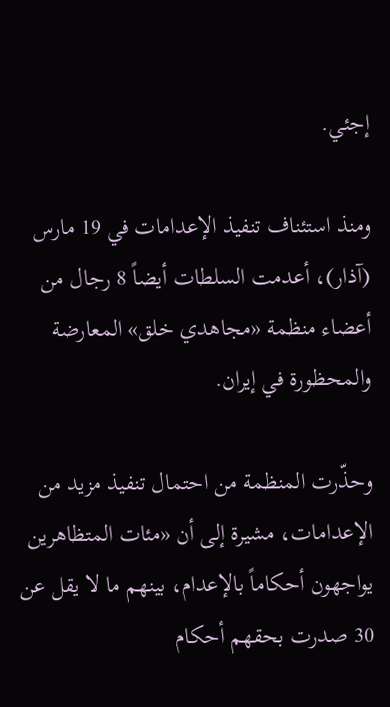إجئي.

ومنذ استئناف تنفيذ الإعدامات في 19 مارس (آذار)، أعدمت السلطات أيضاً 8 رجال من أعضاء منظمة «مجاهدي خلق» المعارضة والمحظورة في إيران.

وحذّرت المنظمة من احتمال تنفيذ مزيد من الإعدامات، مشيرة إلى أن «مئات المتظاهرين يواجهون أحكاماً بالإعدام، بينهم ما لا يقل عن 30 صدرت بحقهم أحكام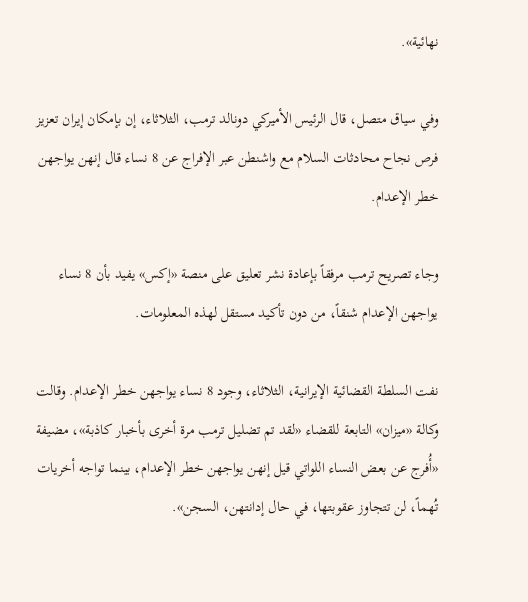نهائية».

وفي سياق متصل، قال الرئيس الأميركي دونالد ترمب، الثلاثاء، إن بإمكان إيران تعزيز فرص نجاح محادثات السلام مع واشنطن عبر الإفراج عن 8 نساء قال إنهن يواجهن خطر الإعدام.

وجاء تصريح ترمب مرفقاً بإعادة نشر تعليق على منصة «إكس» يفيد بأن 8 نساء يواجهن الإعدام شنقاً، من دون تأكيد مستقل لهذه المعلومات.

نفت السلطة القضائية الإيرانية، الثلاثاء، وجود 8 نساء يواجهن خطر الإعدام. وقالت وكالة «ميزان» التابعة للقضاء «لقد تم تضليل ترمب مرة أخرى بأخبار كاذبة»، مضيفة «أُفرج عن بعض النساء اللواتي قيل إنهن يواجهن خطر الإعدام، بينما تواجه أخريات تُهماً، لن تتجاوز عقوبتها، في حال إدانتهن، السجن».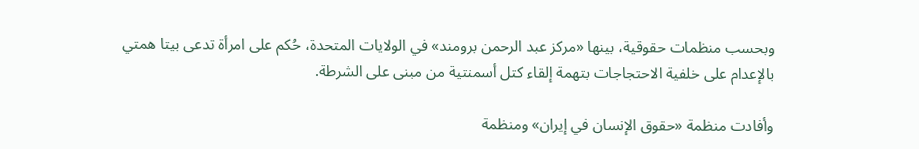وبحسب منظمات حقوقية، بينها «مركز عبد الرحمن برومند» في الولايات المتحدة، حُكم على امرأة تدعى بيتا همتي بالإعدام على خلفية الاحتجاجات بتهمة إلقاء كتل أسمنتية من مبنى على الشرطة.

وأفادت منظمة «حقوق الإنسان في إيران» ومنظمة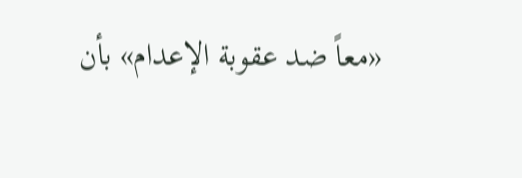«معاً ضد عقوبة الإعدام» بأن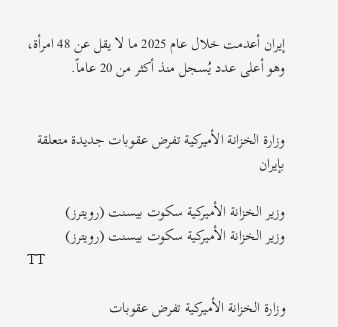إيران أعدمت خلال عام 2025 ما لا يقل عن 48 امرأة، وهو أعلى عدد يُسجل منذ أكثر من 20 عاماً.


وزارة الخزانة الأميركية تفرض عقوبات جديدة متعلقة بإيران

وزير الخزانة ‌الأميركية سكوت بيسنت (رويترز)
وزير الخزانة ‌الأميركية سكوت بيسنت (رويترز)
TT

وزارة الخزانة الأميركية تفرض عقوبات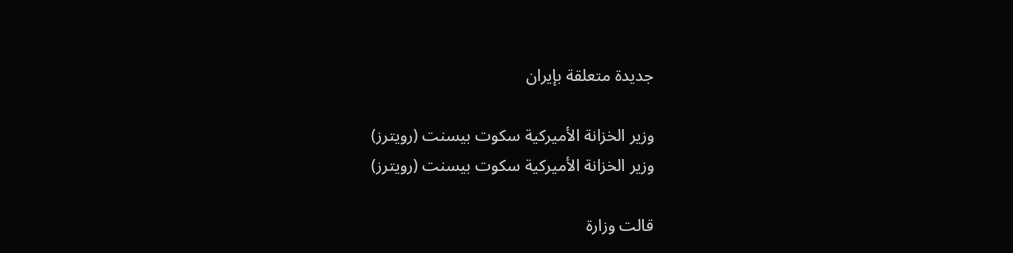جديدة متعلقة بإيران

وزير الخزانة ‌الأميركية سكوت بيسنت (رويترز)
وزير الخزانة ‌الأميركية سكوت بيسنت (رويترز)

قالت وزارة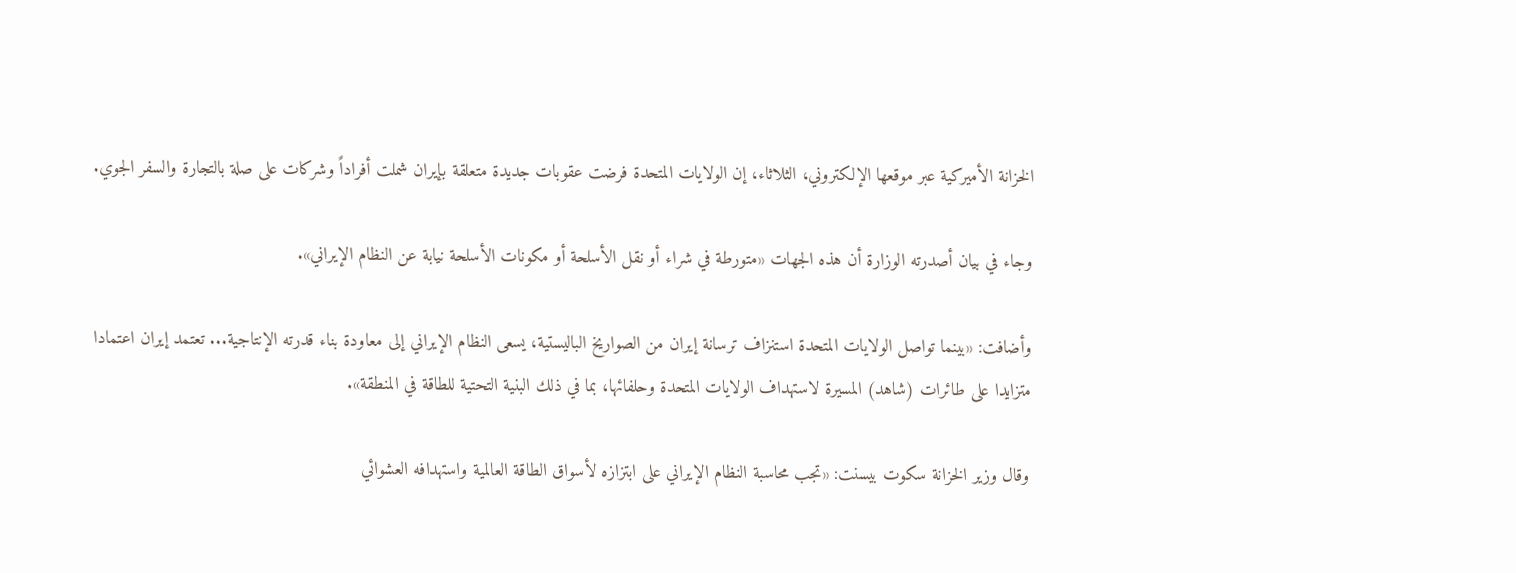الخزانة ‌الأميركية عبر موقعها الإلكتروني، الثلاثاء، ‌إن الولايات المتحدة فرضت عقوبات جديدة متعلقة ‌بإيران ‌شملت ‌أفراداً ‌وشركات ‌على صلة بالتجارة والسفر الجوي.

وجاء في بيان أصدرته الوزارة أن هذه الجهات «متورطة في شراء أو نقل الأسلحة أو مكونات الأسلحة نيابة عن النظام الإيراني».

وأضافت: «بينما تواصل الولايات المتحدة استنزاف ترسانة إيران من الصواريخ الباليستية، يسعى النظام الإيراني إلى معاودة بناء قدرته الإنتاجية... تعتمد إيران اعتمادا متزايدا على طائرات (شاهد) المسيرة لاستهداف الولايات المتحدة وحلفائها، بما في ذلك البنية التحتية للطاقة في المنطقة».

وقال وزير الخزانة سكوت بيسنت: «تجب محاسبة النظام الإيراني على ابتزازه لأسواق الطاقة العالمية واستهدافه العشوائي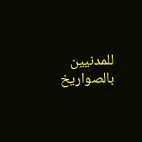للمدنيين بالصواريخ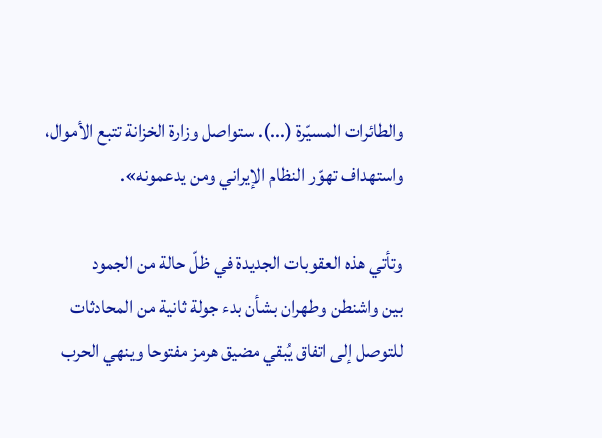والطائرات المسيّرة (...). ستواصل وزارة الخزانة تتبع الأموال، واستهداف تهوّر النظام الإيراني ومن يدعمونه».

وتأتي هذه العقوبات الجديدة في ظلّ حالة من ‌الجمود بين ‌واشنطن وطهران بشأن بدء جولة ثانية ‌من المحادثات للتوصل إلى ‌اتفاق يُبقي مضيق هرمز مفتوحا وينهي الحرب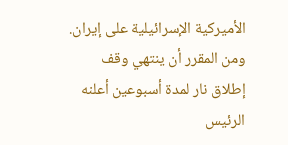الأميركية الإسرائيلية على إيران. ومن المقرر أن ينتهي وقف إطلاق ‌نار لمدة أسبوعين أعلنه الرئيس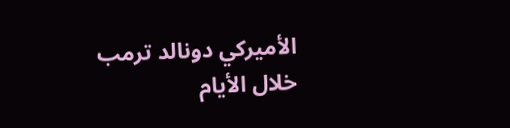الأميركي دونالد ترمب خلال الأيام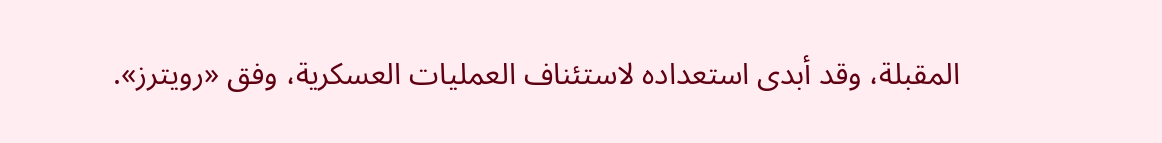المقبلة، وقد أبدى استعداده لاستئناف العمليات العسكرية، وفق «رويترز».